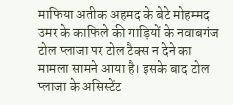माफिया अतीक अहमद के बेटे मोहम्मद उमर के काफिले की गाड़ियों के नवाबगंज टोल प्लाजा पर टोल टैक्स न देने का मामला सामने आया है। इसके बाद टोल प्लाजा के असिस्टेंट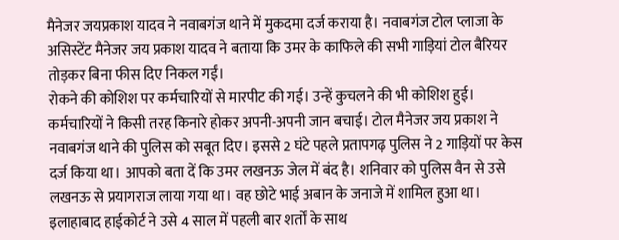मैनेजर जयप्रकाश यादव ने नवाबगंज थाने में मुकदमा दर्ज कराया है। नवाबगंज टोल प्लाजा के असिस्टेंट मैनेजर जय प्रकाश यादव ने बताया कि उमर के काफिले की सभी गाड़ियां टोल बैरियर तोड़कर बिना फीस दिए निकल गईं।
रोकने की कोशिश पर कर्मचारियों से मारपीट की गई। उन्हें कुचलने की भी कोशिश हुई। कर्मचारियों ने किसी तरह किनारे होकर अपनी-अपनी जान बचाई। टोल मैनेजर जय प्रकाश ने नवाबगंज थाने की पुलिस को सबूत दिए। इससे 2 घंटे पहले प्रतापगढ़ पुलिस ने 2 गाड़ियों पर केस दर्ज किया था। आपको बता दें कि उमर लखनऊ जेल में बंद है। शनिवार को पुलिस वैन से उसे लखनऊ से प्रयागराज लाया गया था। वह छोटे भाई अबान के जनाजे में शामिल हुआ था। इलाहाबाद हाईकोर्ट ने उसे 4 साल में पहली बार शर्तों के साथ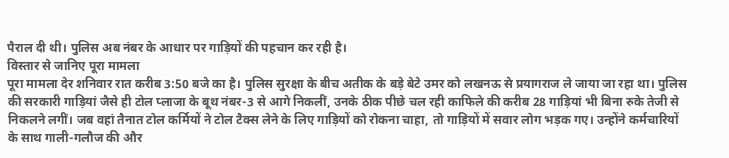पैराल दी थी। पुलिस अब नंबर के आधार पर गाड़ियों की पहचान कर रही है।
विस्तार से जानिए पूरा मामला
पूरा मामला देर शनिवार रात करीब 3:50 बजे का है। पुलिस सुरक्षा के बीच अतीक के बड़े बेटे उमर को लखनऊ से प्रयागराज ले जाया जा रहा था। पुलिस की सरकारी गाड़ियां जैसे ही टोल प्लाजा के बूथ नंबर-3 से आगे निकलीं, उनके ठीक पीछे चल रही काफिले की करीब 28 गाड़ियां भी बिना रुके तेजी से निकलने लगीं। जब वहां तैनात टोल कर्मियों ने टोल टैक्स लेने के लिए गाड़ियों को रोकना चाहा, तो गाड़ियों में सवार लोग भड़क गए। उन्होंने कर्मचारियों के साथ गाली-गलौज की और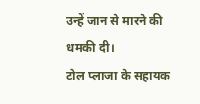उन्हें जान से मारने की धमकी दी।
टोल प्लाजा के सहायक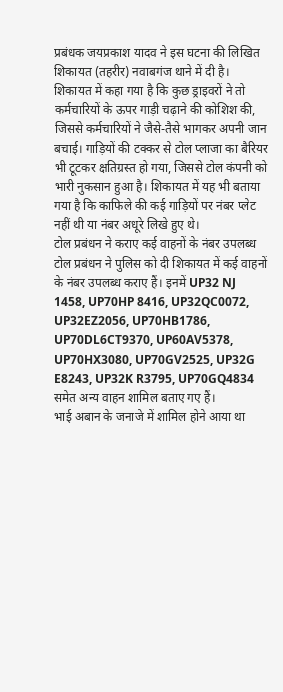प्रबंधक जयप्रकाश यादव ने इस घटना की लिखित शिकायत (तहरीर) नवाबगंज थाने में दी है। शिकायत में कहा गया है कि कुछ ड्राइवरों ने तो कर्मचारियों के ऊपर गाड़ी चढ़ाने की कोशिश की, जिससे कर्मचारियों ने जैसे-तैसे भागकर अपनी जान बचाई। गाड़ियों की टक्कर से टोल प्लाजा का बैरियर भी टूटकर क्षतिग्रस्त हो गया, जिससे टोल कंपनी को भारी नुकसान हुआ है। शिकायत में यह भी बताया गया है कि काफिले की कई गाड़ियों पर नंबर प्लेट नहीं थी या नंबर अधूरे लिखे हुए थे।
टोल प्रबंधन ने कराए कई वाहनों के नंबर उपलब्ध
टोल प्रबंधन ने पुलिस को दी शिकायत में कई वाहनों के नंबर उपलब्ध कराए हैं। इनमें UP32 NJ 1458, UP70HP 8416, UP32QC0072, UP32EZ2056, UP70HB1786, UP70DL6CT9370, UP60AV5378, UP70HX3080, UP70GV2525, UP32G E8243, UP32K R3795, UP70GQ4834 समेत अन्य वाहन शामिल बताए गए हैं।
भाई अबान के जनाजे में शामिल होने आया था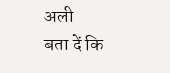अली
बता दें कि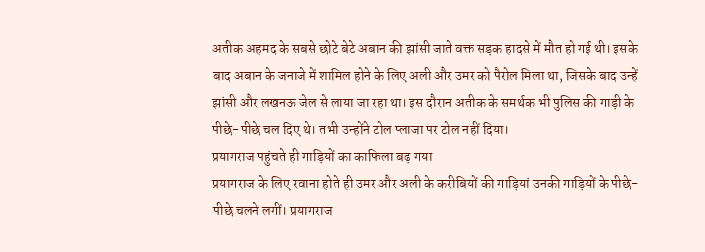अतीक अहमद के सबसे छोटे बेटे अबान की झांसी जाते वक्त सड़क हादसे में मौत हो गई थी। इसके बाद अबान के जनाजे में शामिल होने के लिए अली और उमर को पैरोल मिला था, जिसके बाद उन्हें झांसी और लखनऊ जेल से लाया जा रहा था। इस दौरान अतीक के समर्थक भी पुलिस की गाड़ी के पीछे-पीछे चल दिए थे। तभी उन्होंने टोल प्लाजा पर टोल नहीं दिया।
प्रयागराज पहुंचते ही गाड़ियों का काफिला बढ़ गया
प्रयागराज के लिए रवाना होते ही उमर और अली के करीबियों की गाड़ियां उनकी गाड़ियों के पीछे-पीछे चलने लगीं। प्रयागराज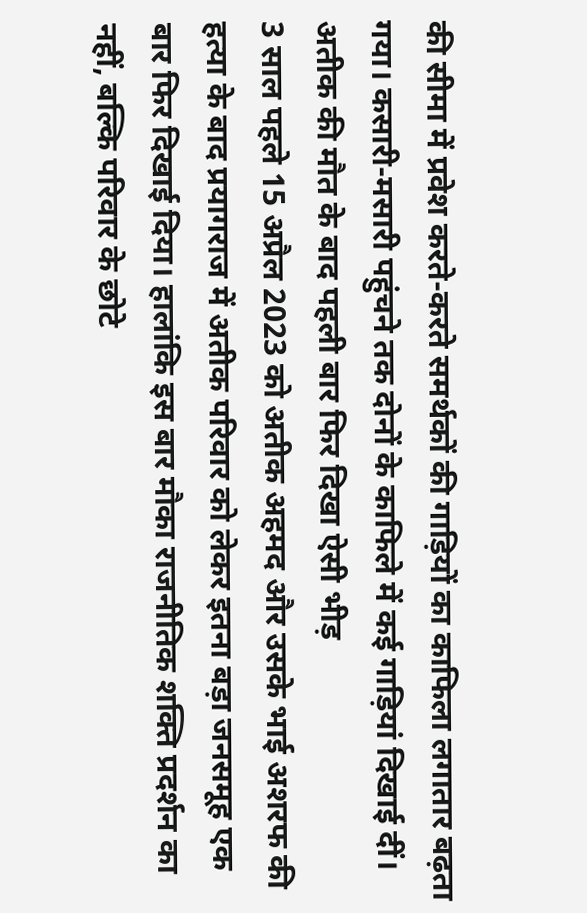की सीमा में प्रवेश करते-करते समर्थकों की गाड़ियों का काफिला लगातार बढ़ता गया। कसारी-मसारी पहुंचने तक दोनों के काफिले में कई गाड़ियां दिखाई दीं।
अतीक की मौत के बाद पहली बार फिर दिखा ऐसी भीड़
3 साल पहले 15 अप्रैल 2023 को अतीक अहमद और उसके भाई अशरफ की हत्या के बाद प्रयागराज में अतीक परिवार को लेकर इतना बड़ा जनसमूह एक बार फिर दिखाई दिया। हालांकि इस बार मौका राजनीतिक शक्ति प्रदर्शन का नहीं, बल्कि परिवार के छोटे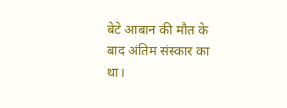बेटे आबान की मौत के बाद अंतिम संस्कार का था।